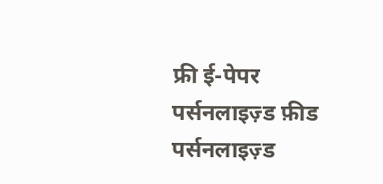फ्री ई-पेपर
पर्सनलाइज़्ड फ़ीड
पर्सनलाइज़्ड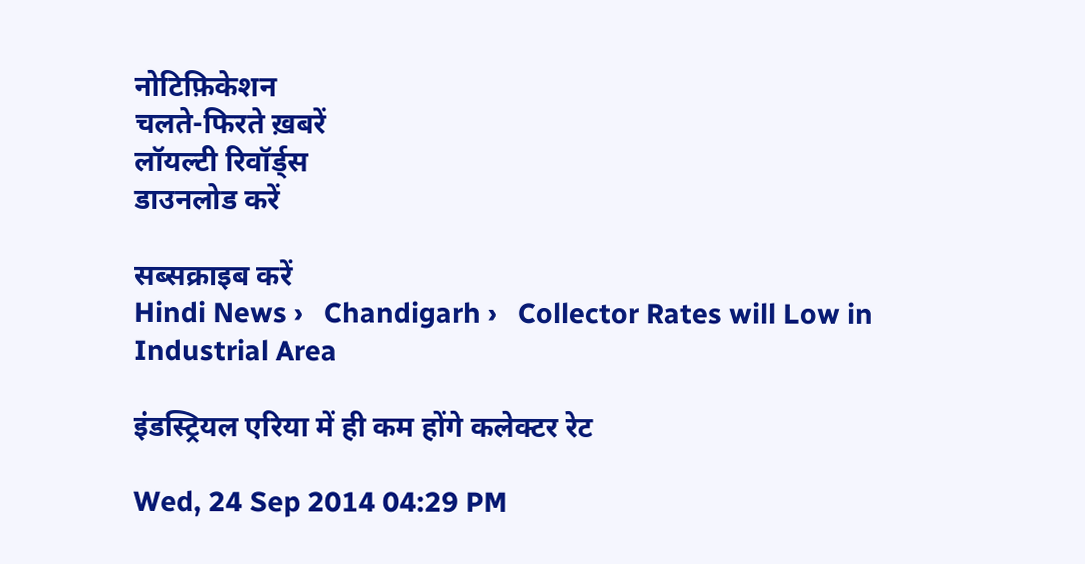नोटिफ़िकेशन
चलते-फिरते ख़बरें
लॉयल्टी रिवॉर्ड्स
डाउनलोड करें

सब्सक्राइब करें
Hindi News ›   Chandigarh ›   Collector Rates will Low in Industrial Area

इंडस्ट्रियल एरिया में ही कम होंगे कलेक्टर रेट

Wed, 24 Sep 2014 04:29 PM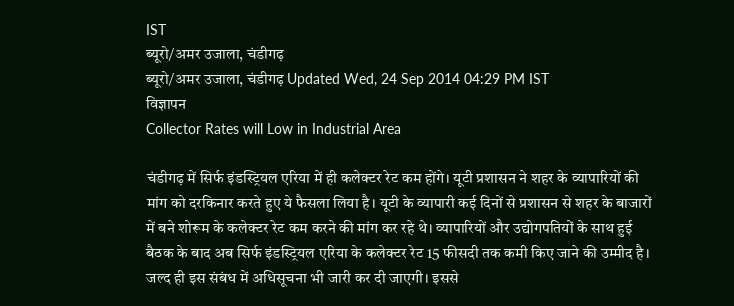IST
ब्यूरो/अमर उजाला, चंडीगढ़
ब्यूरो/अमर उजाला, चंडीगढ़ Updated Wed, 24 Sep 2014 04:29 PM IST
विज्ञापन
Collector Rates will Low in Industrial Area

चंडीगढ़ में सिर्फ इंडस्ट्रियल एरिया में ही कलेक्टर रेट कम होंगे। यूटी प्रशासन ने शहर के व्यापारियों की मांग को दरकिनार करते हुए ये फैसला लिया है। यूटी के व्यापारी कई दिनों से प्रशासन से शहर के बाजारों में बने शोरूम के कलेक्टर रेट कम करने की मांग कर रहे थे। व्यापारियों और उद्योगपतियों के साथ हुई बैठक के बाद अब सिर्फ इंडस्ट्रियल एरिया के कलेक्टर रेट 15 फीसदी तक कमी किए जाने की उम्मीद है। जल्द ही इस संबंध में अधिसूचना भी जारी कर दी जाएगी। इससे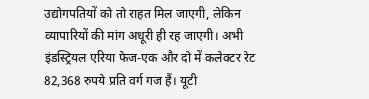उद्योगपतियों को तो राहत मिल जाएगी, लेकिन व्यापारियों की मांग अधूरी ही रह जाएगी। अभी इंडस्ट्रियल एरिया फेज-एक और दो में कलेक्टर रेट 82,368 रुपये प्रति वर्ग गज हैं। यूटी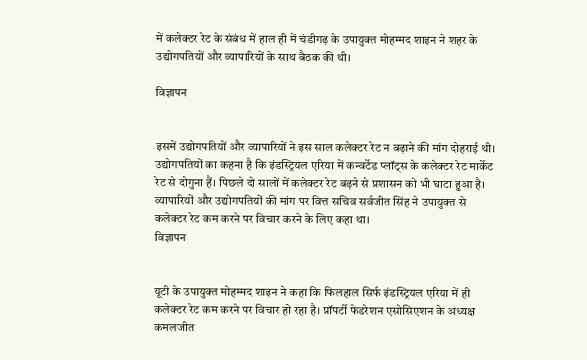में कलेक्टर रेट के संबंध में हाल ही में चंडीगढ़ के उपायुक्त मोहम्मद शाइन ने शहर के उद्योगपतियों और व्यापारियों के साथ बैठक की थी।

विज्ञापन


इसमें उद्योगपतियों और व्यापारियों ने इस साल कलेक्टर रेट न बढ़ाने की मांग दोहराई थी। उद्योगपतियों का कहना है कि इंडस्ट्रियल एरिया में कन्वर्टेड प्लॉट्स के कलेक्टर रेट मार्केट रेट से दोगुना हैं। पिछले दो सालों में कलेक्टर रेट बढ़ने से प्रशासन को भी घाटा हुआ है। व्यापारियों और उद्योगपतियों की मांग पर वित्त सचिव सर्वजीत सिंह ने उपायुक्त से कलेक्टर रेट कम करने पर विचार करने के लिए कहा था।
विज्ञापन


यूटी के उपायुक्त मोहम्मद शाइन ने कहा कि फिलहाल सिर्फ इंडस्ट्रियल एरिया में ही कलेक्टर रेट कम करने पर विचार हो रहा है। प्रॉपर्टी फेडरेशन एसोसिएशन के अध्यक्ष कमलजीत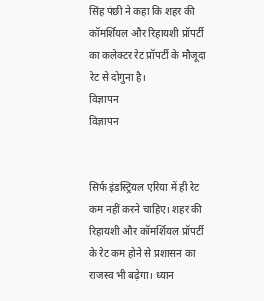सिंह पंछी ने कहा कि शहर की कॉमर्शियल और रिहायशी प्रॉपर्टी का कलेक्टर रेट प्रॉपर्टी के मौजूदा रेट से दोगुना है।
विज्ञापन
विज्ञापन


सिर्फ इंडस्ट्रियल एरिया में ही रेट कम नहीं करने चाहिए। शहर की रिहायशी और कॉमर्शियल प्रॉपर्टी के रेट कम होने से प्रशासन का राजस्व भी बढ़ेगा। ध्यान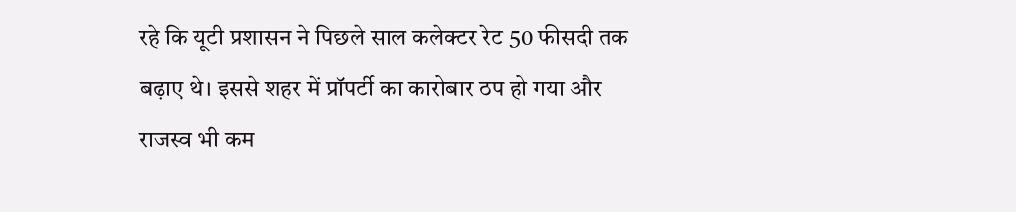रहे कि यूटी प्रशासन ने पिछले साल कलेक्टर रेट 50 फीसदी तक बढ़ाए थे। इससे शहर में प्रॉपर्टी का कारोबार ठप हो गया और राजस्व भी कम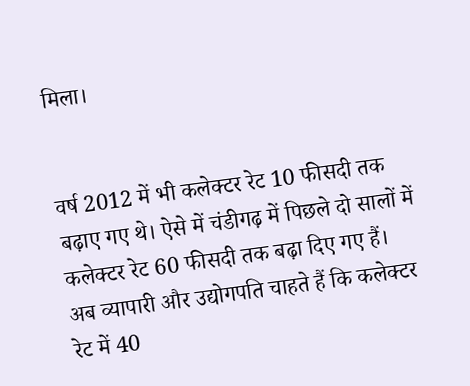मिला।


वर्ष 2012 में भी कलेक्टर रेट 10 फीसदी तक बढ़ाए गए थे। ऐसे में चंडीगढ़ में पिछले दो सालों में कलेक्टर रेट 60 फीसदी तक बढ़ा दिए गए हैं। अब व्यापारी और उद्योगपति चाहते हैं कि कलेक्टर रेट में 40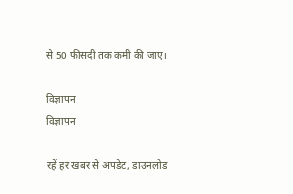से 50 फीसदी तक कमी की जाए।

विज्ञापन
विज्ञापन

रहें हर खबर से अपडेट, डाउनलोड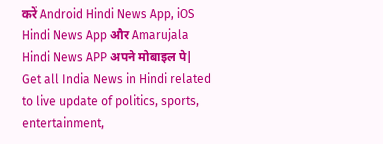करें Android Hindi News App, iOS Hindi News App और Amarujala Hindi News APP अपने मोबाइल पे|
Get all India News in Hindi related to live update of politics, sports, entertainment,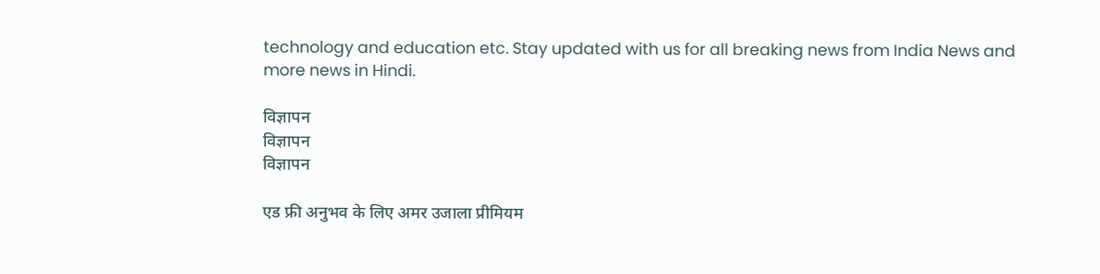technology and education etc. Stay updated with us for all breaking news from India News and more news in Hindi.

विज्ञापन
विज्ञापन
विज्ञापन

एड फ्री अनुभव के लिए अमर उजाला प्रीमियम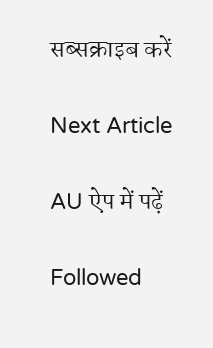सब्सक्राइब करें

Next Article

AU ऐप में पढ़ें

Followed